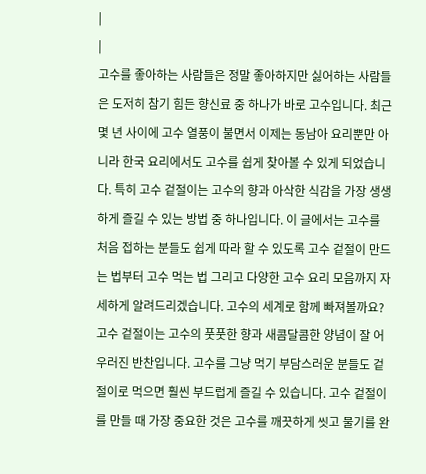|
|
고수를 좋아하는 사람들은 정말 좋아하지만 싫어하는 사람들은 도저히 참기 힘든 향신료 중 하나가 바로 고수입니다. 최근 몇 년 사이에 고수 열풍이 불면서 이제는 동남아 요리뿐만 아니라 한국 요리에서도 고수를 쉽게 찾아볼 수 있게 되었습니다. 특히 고수 겉절이는 고수의 향과 아삭한 식감을 가장 생생하게 즐길 수 있는 방법 중 하나입니다. 이 글에서는 고수를 처음 접하는 분들도 쉽게 따라 할 수 있도록 고수 겉절이 만드는 법부터 고수 먹는 법 그리고 다양한 고수 요리 모음까지 자세하게 알려드리겠습니다. 고수의 세계로 함께 빠져볼까요?
고수 겉절이는 고수의 풋풋한 향과 새콤달콤한 양념이 잘 어우러진 반찬입니다. 고수를 그냥 먹기 부담스러운 분들도 겉절이로 먹으면 훨씬 부드럽게 즐길 수 있습니다. 고수 겉절이를 만들 때 가장 중요한 것은 고수를 깨끗하게 씻고 물기를 완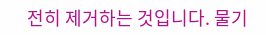전히 제거하는 것입니다. 물기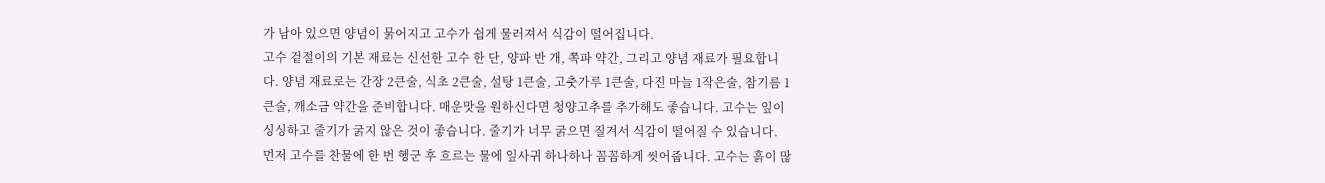가 남아 있으면 양념이 묽어지고 고수가 쉽게 물러져서 식감이 떨어집니다.
고수 겉절이의 기본 재료는 신선한 고수 한 단, 양파 반 개, 쪽파 약간, 그리고 양념 재료가 필요합니다. 양념 재료로는 간장 2큰술, 식초 2큰술, 설탕 1큰술, 고춧가루 1큰술, 다진 마늘 1작은술, 참기름 1큰술, 깨소금 약간을 준비합니다. 매운맛을 원하신다면 청양고추를 추가해도 좋습니다. 고수는 잎이 싱싱하고 줄기가 굵지 않은 것이 좋습니다. 줄기가 너무 굵으면 질겨서 식감이 떨어질 수 있습니다.
먼저 고수를 찬물에 한 번 헹군 후 흐르는 물에 잎사귀 하나하나 꼼꼼하게 씻어줍니다. 고수는 흙이 많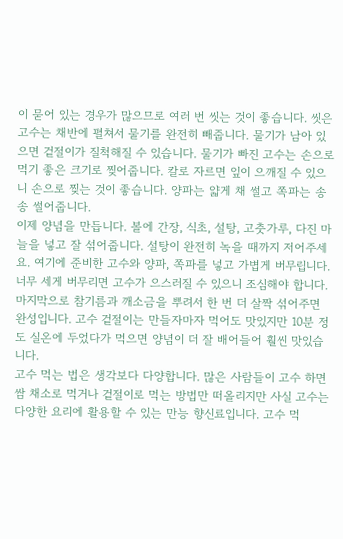이 묻어 있는 경우가 많으므로 여러 번 씻는 것이 좋습니다. 씻은 고수는 채반에 펼쳐서 물기를 완전히 빼줍니다. 물기가 남아 있으면 겉절이가 질척해질 수 있습니다. 물기가 빠진 고수는 손으로 먹기 좋은 크기로 찢어줍니다. 칼로 자르면 잎이 으깨질 수 있으니 손으로 찢는 것이 좋습니다. 양파는 얇게 채 썰고 쪽파는 송송 썰어줍니다.
이제 양념을 만듭니다. 볼에 간장, 식초, 설탕, 고춧가루, 다진 마늘을 넣고 잘 섞어줍니다. 설탕이 완전히 녹을 때까지 저어주세요. 여기에 준비한 고수와 양파, 쪽파를 넣고 가볍게 버무립니다. 너무 세게 버무리면 고수가 으스러질 수 있으니 조심해야 합니다. 마지막으로 참기름과 깨소금을 뿌려서 한 번 더 살짝 섞어주면 완성입니다. 고수 겉절이는 만들자마자 먹어도 맛있지만 10분 정도 실온에 두었다가 먹으면 양념이 더 잘 배어들어 훨씬 맛있습니다.
고수 먹는 법은 생각보다 다양합니다. 많은 사람들이 고수 하면 쌈 채소로 먹거나 겉절이로 먹는 방법만 떠올리지만 사실 고수는 다양한 요리에 활용할 수 있는 만능 향신료입니다. 고수 먹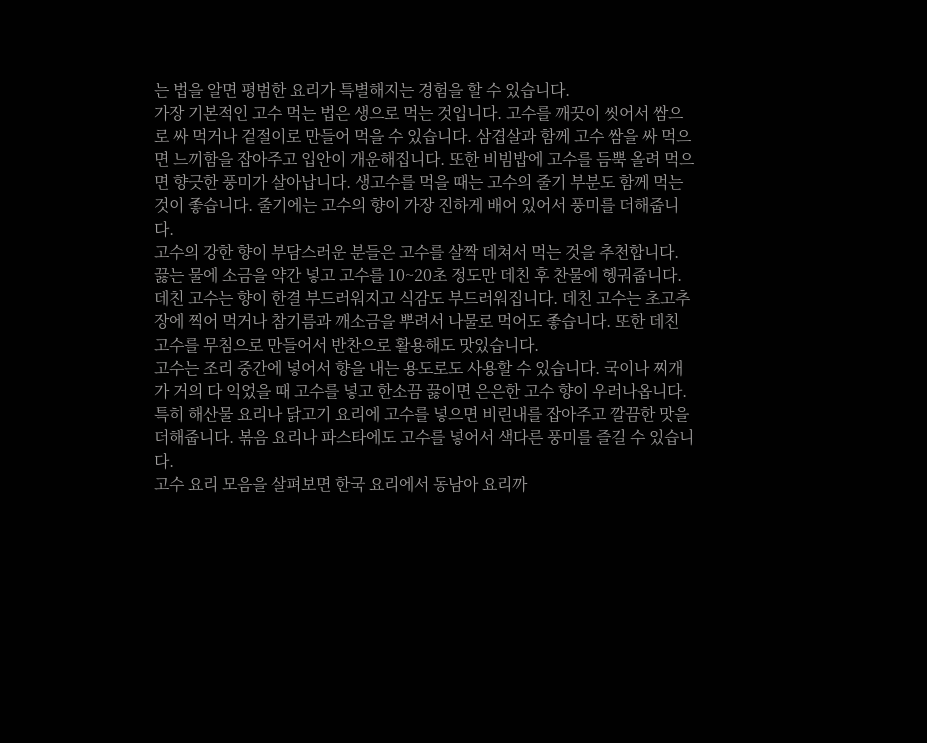는 법을 알면 평범한 요리가 특별해지는 경험을 할 수 있습니다.
가장 기본적인 고수 먹는 법은 생으로 먹는 것입니다. 고수를 깨끗이 씻어서 쌈으로 싸 먹거나 겉절이로 만들어 먹을 수 있습니다. 삼겹살과 함께 고수 쌈을 싸 먹으면 느끼함을 잡아주고 입안이 개운해집니다. 또한 비빔밥에 고수를 듬뿍 올려 먹으면 향긋한 풍미가 살아납니다. 생고수를 먹을 때는 고수의 줄기 부분도 함께 먹는 것이 좋습니다. 줄기에는 고수의 향이 가장 진하게 배어 있어서 풍미를 더해줍니다.
고수의 강한 향이 부담스러운 분들은 고수를 살짝 데쳐서 먹는 것을 추천합니다. 끓는 물에 소금을 약간 넣고 고수를 10~20초 정도만 데친 후 찬물에 헹궈줍니다. 데친 고수는 향이 한결 부드러워지고 식감도 부드러워집니다. 데친 고수는 초고추장에 찍어 먹거나 참기름과 깨소금을 뿌려서 나물로 먹어도 좋습니다. 또한 데친 고수를 무침으로 만들어서 반찬으로 활용해도 맛있습니다.
고수는 조리 중간에 넣어서 향을 내는 용도로도 사용할 수 있습니다. 국이나 찌개가 거의 다 익었을 때 고수를 넣고 한소끔 끓이면 은은한 고수 향이 우러나옵니다. 특히 해산물 요리나 닭고기 요리에 고수를 넣으면 비린내를 잡아주고 깔끔한 맛을 더해줍니다. 볶음 요리나 파스타에도 고수를 넣어서 색다른 풍미를 즐길 수 있습니다.
고수 요리 모음을 살펴보면 한국 요리에서 동남아 요리까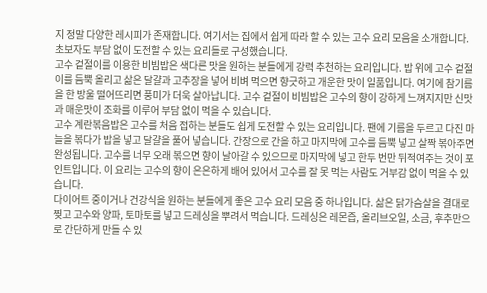지 정말 다양한 레시피가 존재합니다. 여기서는 집에서 쉽게 따라 할 수 있는 고수 요리 모음을 소개합니다. 초보자도 부담 없이 도전할 수 있는 요리들로 구성했습니다.
고수 겉절이를 이용한 비빔밥은 색다른 맛을 원하는 분들에게 강력 추천하는 요리입니다. 밥 위에 고수 겉절이를 듬뿍 올리고 삶은 달걀과 고추장을 넣어 비벼 먹으면 향긋하고 개운한 맛이 일품입니다. 여기에 참기름을 한 방울 떨어뜨리면 풍미가 더욱 살아납니다. 고수 겉절이 비빔밥은 고수의 향이 강하게 느껴지지만 신맛과 매운맛이 조화를 이루어 부담 없이 먹을 수 있습니다.
고수 계란볶음밥은 고수를 처음 접하는 분들도 쉽게 도전할 수 있는 요리입니다. 팬에 기름을 두르고 다진 마늘을 볶다가 밥을 넣고 달걀을 풀어 넣습니다. 간장으로 간을 하고 마지막에 고수를 듬뿍 넣고 살짝 볶아주면 완성됩니다. 고수를 너무 오래 볶으면 향이 날아갈 수 있으므로 마지막에 넣고 한두 번만 뒤적여주는 것이 포인트입니다. 이 요리는 고수의 향이 은은하게 배어 있어서 고수를 잘 못 먹는 사람도 거부감 없이 먹을 수 있습니다.
다이어트 중이거나 건강식을 원하는 분들에게 좋은 고수 요리 모음 중 하나입니다. 삶은 닭가슴살을 결대로 찢고 고수와 양파, 토마토를 넣고 드레싱을 뿌려서 먹습니다. 드레싱은 레몬즙, 올리브오일, 소금, 후추만으로 간단하게 만들 수 있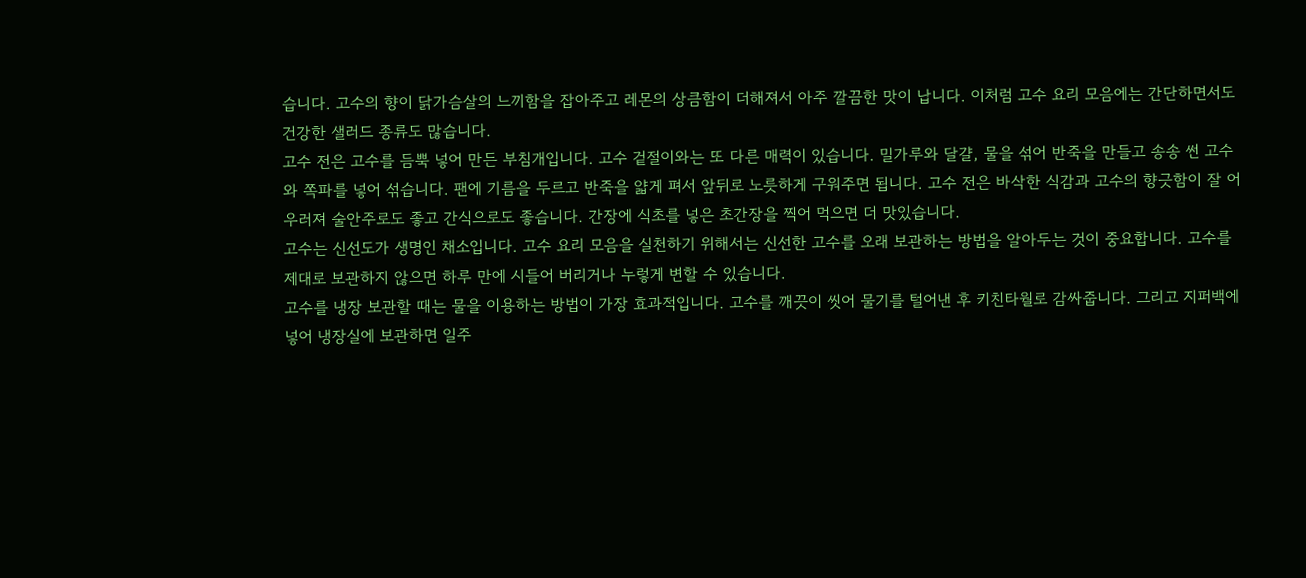습니다. 고수의 향이 닭가슴살의 느끼함을 잡아주고 레몬의 상큼함이 더해져서 아주 깔끔한 맛이 납니다. 이처럼 고수 요리 모음에는 간단하면서도 건강한 샐러드 종류도 많습니다.
고수 전은 고수를 듬뿍 넣어 만든 부침개입니다. 고수 겉절이와는 또 다른 매력이 있습니다. 밀가루와 달걀, 물을 섞어 반죽을 만들고 송송 썬 고수와 쪽파를 넣어 섞습니다. 팬에 기름을 두르고 반죽을 얇게 펴서 앞뒤로 노릇하게 구워주면 됩니다. 고수 전은 바삭한 식감과 고수의 향긋함이 잘 어우러져 술안주로도 좋고 간식으로도 좋습니다. 간장에 식초를 넣은 초간장을 찍어 먹으면 더 맛있습니다.
고수는 신선도가 생명인 채소입니다. 고수 요리 모음을 실천하기 위해서는 신선한 고수를 오래 보관하는 방법을 알아두는 것이 중요합니다. 고수를 제대로 보관하지 않으면 하루 만에 시들어 버리거나 누렇게 변할 수 있습니다.
고수를 냉장 보관할 때는 물을 이용하는 방법이 가장 효과적입니다. 고수를 깨끗이 씻어 물기를 털어낸 후 키친타월로 감싸줍니다. 그리고 지퍼백에 넣어 냉장실에 보관하면 일주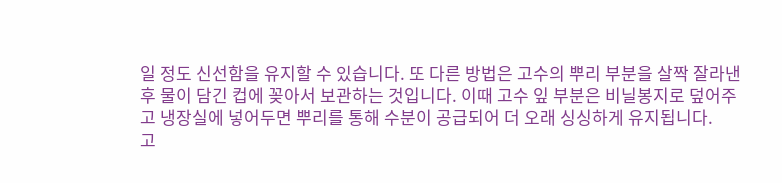일 정도 신선함을 유지할 수 있습니다. 또 다른 방법은 고수의 뿌리 부분을 살짝 잘라낸 후 물이 담긴 컵에 꽂아서 보관하는 것입니다. 이때 고수 잎 부분은 비닐봉지로 덮어주고 냉장실에 넣어두면 뿌리를 통해 수분이 공급되어 더 오래 싱싱하게 유지됩니다.
고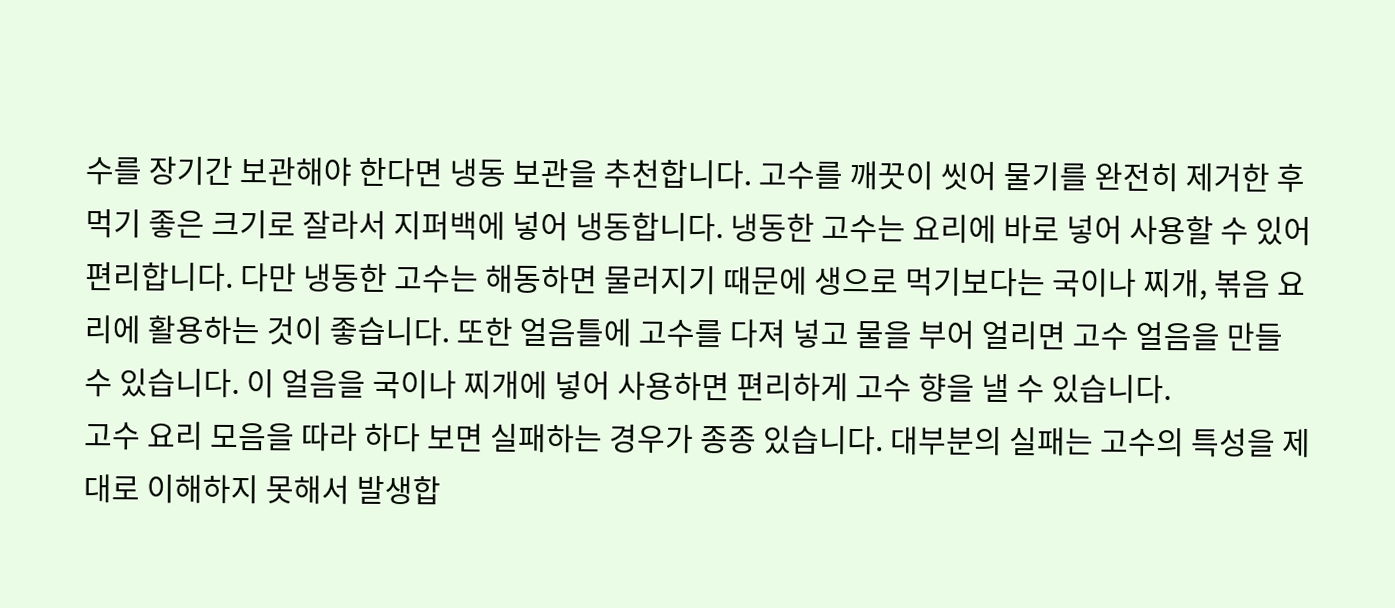수를 장기간 보관해야 한다면 냉동 보관을 추천합니다. 고수를 깨끗이 씻어 물기를 완전히 제거한 후 먹기 좋은 크기로 잘라서 지퍼백에 넣어 냉동합니다. 냉동한 고수는 요리에 바로 넣어 사용할 수 있어 편리합니다. 다만 냉동한 고수는 해동하면 물러지기 때문에 생으로 먹기보다는 국이나 찌개, 볶음 요리에 활용하는 것이 좋습니다. 또한 얼음틀에 고수를 다져 넣고 물을 부어 얼리면 고수 얼음을 만들 수 있습니다. 이 얼음을 국이나 찌개에 넣어 사용하면 편리하게 고수 향을 낼 수 있습니다.
고수 요리 모음을 따라 하다 보면 실패하는 경우가 종종 있습니다. 대부분의 실패는 고수의 특성을 제대로 이해하지 못해서 발생합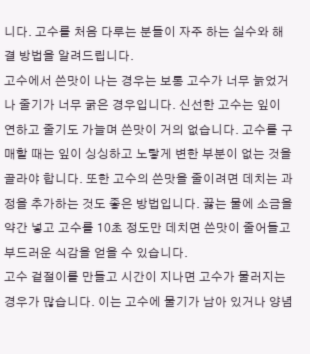니다. 고수를 처음 다루는 분들이 자주 하는 실수와 해결 방법을 알려드립니다.
고수에서 쓴맛이 나는 경우는 보통 고수가 너무 늙었거나 줄기가 너무 굵은 경우입니다. 신선한 고수는 잎이 연하고 줄기도 가늘며 쓴맛이 거의 없습니다. 고수를 구매할 때는 잎이 싱싱하고 노랗게 변한 부분이 없는 것을 골라야 합니다. 또한 고수의 쓴맛을 줄이려면 데치는 과정을 추가하는 것도 좋은 방법입니다. 끓는 물에 소금을 약간 넣고 고수를 10초 정도만 데치면 쓴맛이 줄어들고 부드러운 식감을 얻을 수 있습니다.
고수 겉절이를 만들고 시간이 지나면 고수가 물러지는 경우가 많습니다. 이는 고수에 물기가 남아 있거나 양념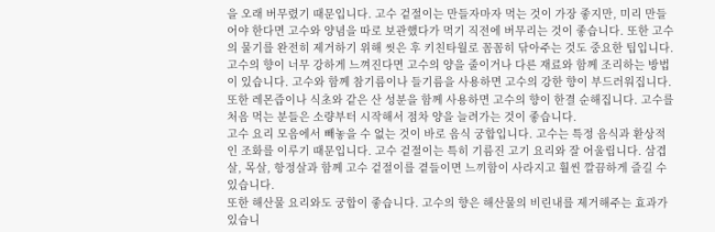을 오래 버무렸기 때문입니다. 고수 겉절이는 만들자마자 먹는 것이 가장 좋지만, 미리 만들어야 한다면 고수와 양념을 따로 보관했다가 먹기 직전에 버무리는 것이 좋습니다. 또한 고수의 물기를 완전히 제거하기 위해 씻은 후 키친타월로 꼼꼼히 닦아주는 것도 중요한 팁입니다.
고수의 향이 너무 강하게 느껴진다면 고수의 양을 줄이거나 다른 재료와 함께 조리하는 방법이 있습니다. 고수와 함께 참기름이나 들기름을 사용하면 고수의 강한 향이 부드러워집니다. 또한 레몬즙이나 식초와 같은 산 성분을 함께 사용하면 고수의 향이 한결 순해집니다. 고수를 처음 먹는 분들은 소량부터 시작해서 점차 양을 늘려가는 것이 좋습니다.
고수 요리 모음에서 빼놓을 수 없는 것이 바로 음식 궁합입니다. 고수는 특정 음식과 환상적인 조화를 이루기 때문입니다. 고수 겉절이는 특히 기름진 고기 요리와 잘 어울립니다. 삼겹살, 목살, 항정살과 함께 고수 겉절이를 곁들이면 느끼함이 사라지고 훨씬 깔끔하게 즐길 수 있습니다.
또한 해산물 요리와도 궁합이 좋습니다. 고수의 향은 해산물의 비린내를 제거해주는 효과가 있습니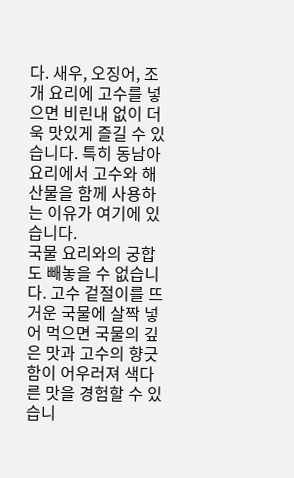다. 새우, 오징어, 조개 요리에 고수를 넣으면 비린내 없이 더욱 맛있게 즐길 수 있습니다. 특히 동남아 요리에서 고수와 해산물을 함께 사용하는 이유가 여기에 있습니다.
국물 요리와의 궁합도 빼놓을 수 없습니다. 고수 겉절이를 뜨거운 국물에 살짝 넣어 먹으면 국물의 깊은 맛과 고수의 향긋함이 어우러져 색다른 맛을 경험할 수 있습니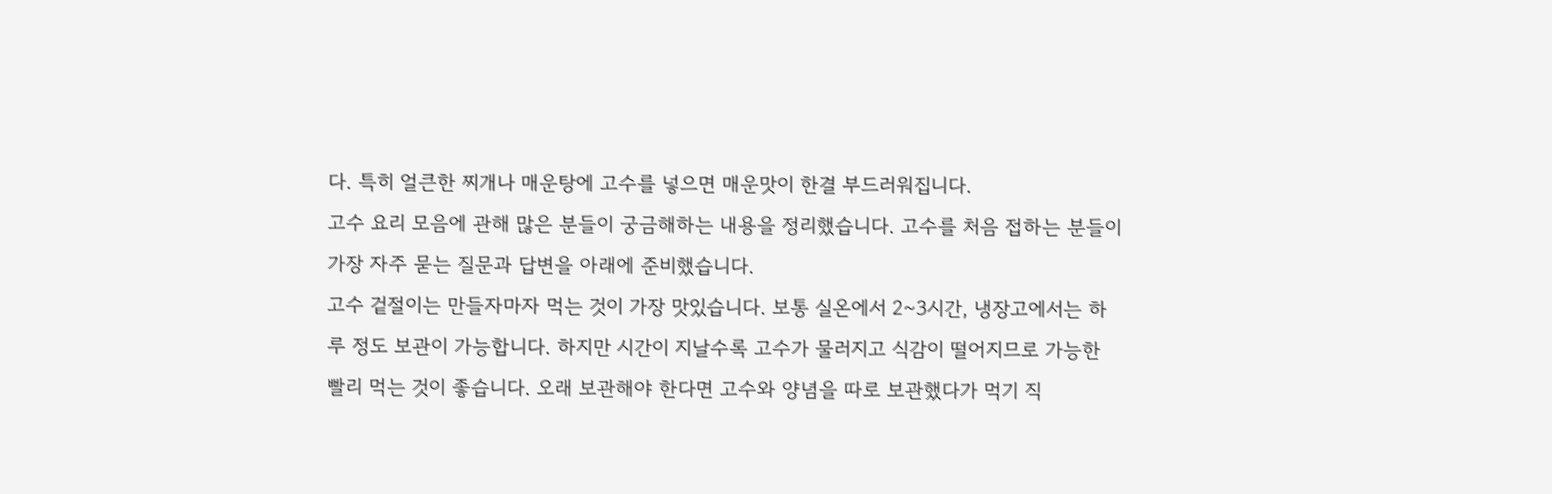다. 특히 얼큰한 찌개나 매운탕에 고수를 넣으면 매운맛이 한결 부드러워집니다.
고수 요리 모음에 관해 많은 분들이 궁금해하는 내용을 정리했습니다. 고수를 처음 접하는 분들이 가장 자주 묻는 질문과 답변을 아래에 준비했습니다.
고수 겉절이는 만들자마자 먹는 것이 가장 맛있습니다. 보통 실온에서 2~3시간, 냉장고에서는 하루 정도 보관이 가능합니다. 하지만 시간이 지날수록 고수가 물러지고 식감이 떨어지므로 가능한 빨리 먹는 것이 좋습니다. 오래 보관해야 한다면 고수와 양념을 따로 보관했다가 먹기 직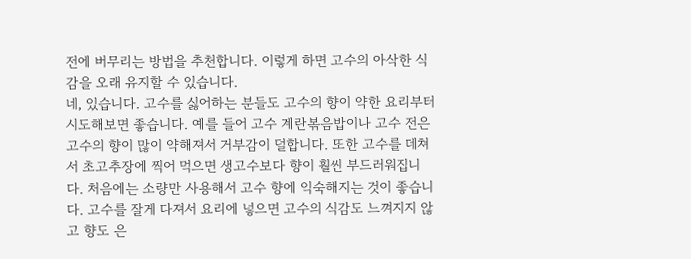전에 버무리는 방법을 추천합니다. 이렇게 하면 고수의 아삭한 식감을 오래 유지할 수 있습니다.
네, 있습니다. 고수를 싫어하는 분들도 고수의 향이 약한 요리부터 시도해보면 좋습니다. 예를 들어 고수 계란볶음밥이나 고수 전은 고수의 향이 많이 약해져서 거부감이 덜합니다. 또한 고수를 데쳐서 초고추장에 찍어 먹으면 생고수보다 향이 훨씬 부드러워집니다. 처음에는 소량만 사용해서 고수 향에 익숙해지는 것이 좋습니다. 고수를 잘게 다져서 요리에 넣으면 고수의 식감도 느껴지지 않고 향도 은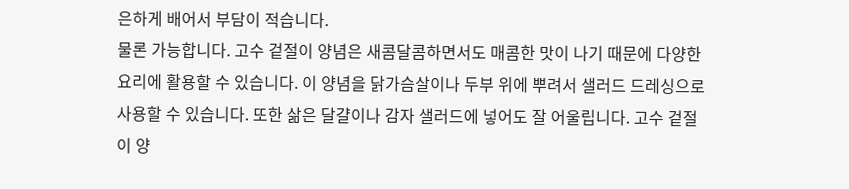은하게 배어서 부담이 적습니다.
물론 가능합니다. 고수 겉절이 양념은 새콤달콤하면서도 매콤한 맛이 나기 때문에 다양한 요리에 활용할 수 있습니다. 이 양념을 닭가슴살이나 두부 위에 뿌려서 샐러드 드레싱으로 사용할 수 있습니다. 또한 삶은 달걀이나 감자 샐러드에 넣어도 잘 어울립니다. 고수 겉절이 양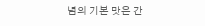념의 기본 맛은 간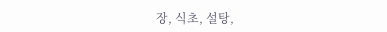장, 식초, 설탕,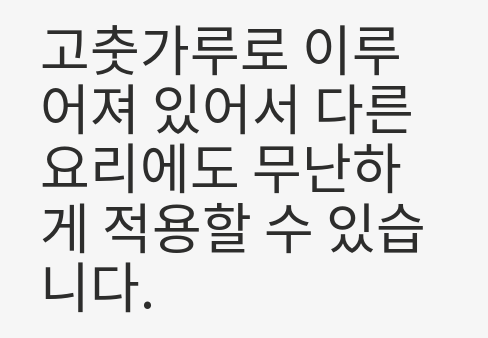고춧가루로 이루어져 있어서 다른 요리에도 무난하게 적용할 수 있습니다.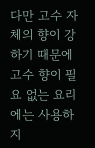다만 고수 자체의 향이 강하기 때문에 고수 향이 필요 없는 요리에는 사용하지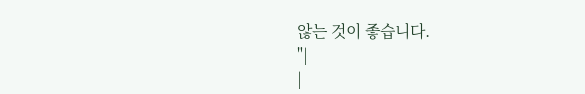않는 것이 좋습니다.
"|
|